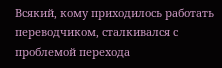Всякий, кому приходилось работать переводчиком, сталкивался с проблемой перехода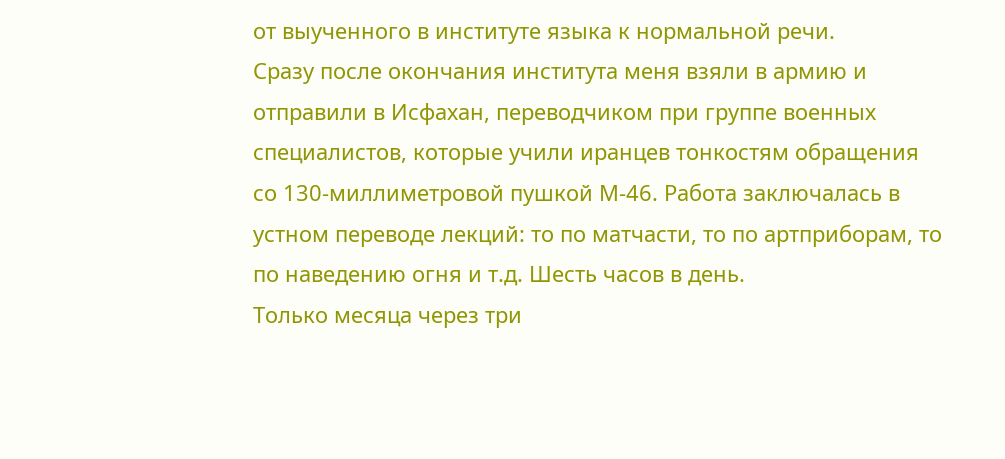от выученного в институте языка к нормальной речи.
Сразу после окончания института меня взяли в армию и отправили в Исфахан, переводчиком при группе военных специалистов, которые учили иранцев тонкостям обращения со 130-миллиметровой пушкой М-46. Работа заключалась в устном переводе лекций: то по матчасти, то по артприборам, то по наведению огня и т.д. Шесть часов в день.
Только месяца через три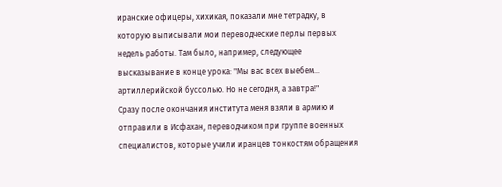иранские офицеры, хихикая, показали мне тетрадку, в которую выписывали мои переводческие перлы первых недель работы. Там было, например, следующее высказывание в конце урока: "Мы вас всех выебем... артиллерийской буссолью. Но не сегодня, а завтра!"
Сразу после окончания института меня взяли в армию и отправили в Исфахан, переводчиком при группе военных специалистов, которые учили иранцев тонкостям обращения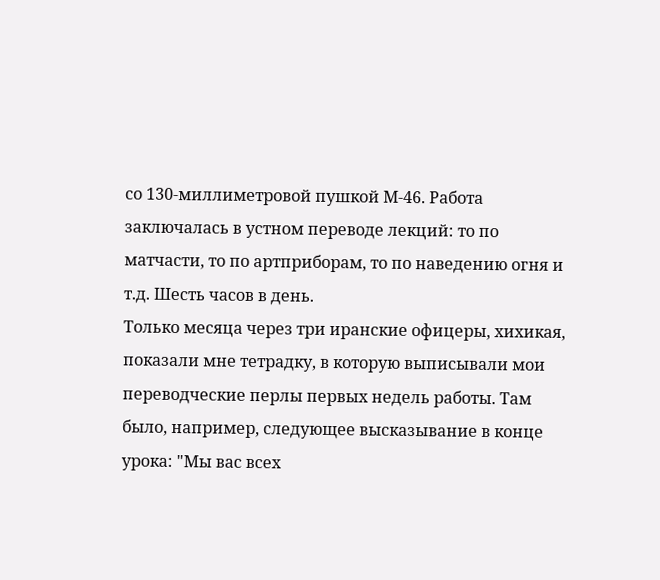со 130-миллиметровой пушкой М-46. Работа заключалась в устном переводе лекций: то по матчасти, то по артприборам, то по наведению огня и т.д. Шесть часов в день.
Только месяца через три иранские офицеры, хихикая, показали мне тетрадку, в которую выписывали мои переводческие перлы первых недель работы. Там было, например, следующее высказывание в конце урока: "Мы вас всех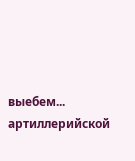выебем... артиллерийской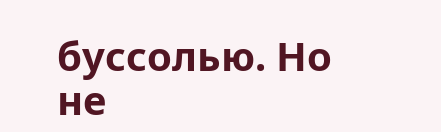буссолью. Но не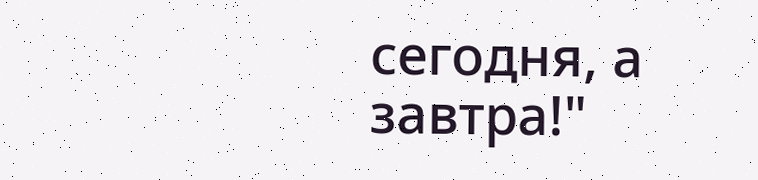сегодня, а завтра!"